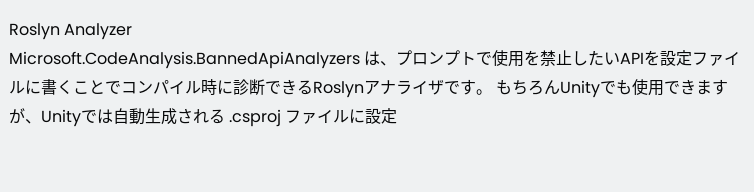Roslyn Analyzer
Microsoft.CodeAnalysis.BannedApiAnalyzers は、プロンプトで使用を禁止したいAPIを設定ファイルに書くことでコンパイル時に診断できるRoslynアナライザです。 もちろんUnityでも使用できますが、Unityでは自動生成される .csproj ファイルに設定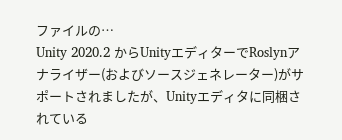ファイルの…
Unity 2020.2 からUnityエディターでRoslynアナライザー(およびソースジェネレーター)がサポートされましたが、Unityエディタに同梱されている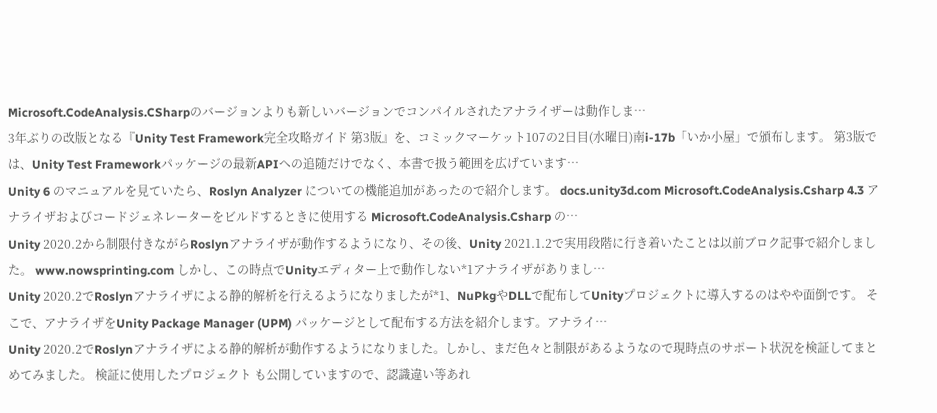Microsoft.CodeAnalysis.CSharpのバージョンよりも新しいバージョンでコンパイルされたアナライザーは動作しま…
3年ぶりの改版となる『Unity Test Framework完全攻略ガイド 第3版』を、コミックマーケット107の2日目(水曜日)南i-17b「いか小屋」で頒布します。 第3版では、Unity Test Frameworkパッケージの最新APIへの追随だけでなく、本書で扱う範囲を広げています…
Unity 6 のマニュアルを見ていたら、Roslyn Analyzer についての機能追加があったので紹介します。 docs.unity3d.com Microsoft.CodeAnalysis.Csharp 4.3 アナライザおよびコードジェネレーターをビルドするときに使用する Microsoft.CodeAnalysis.Csharp の…
Unity 2020.2から制限付きながらRoslynアナライザが動作するようになり、その後、Unity 2021.1.2で実用段階に行き着いたことは以前ブロク記事で紹介しました。 www.nowsprinting.com しかし、この時点でUnityエディター上で動作しない*1アナライザがありまし…
Unity 2020.2でRoslynアナライザによる静的解析を行えるようになりましたが*1、NuPkgやDLLで配布してUnityプロジェクトに導入するのはやや面倒です。 そこで、アナライザをUnity Package Manager (UPM) パッケージとして配布する方法を紹介します。アナライ…
Unity 2020.2でRoslynアナライザによる静的解析が動作するようになりました。しかし、まだ色々と制限があるようなので現時点のサポート状況を検証してまとめてみました。 検証に使用したプロジェクト も公開していますので、認識違い等あれ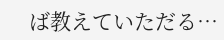ば教えていただる…